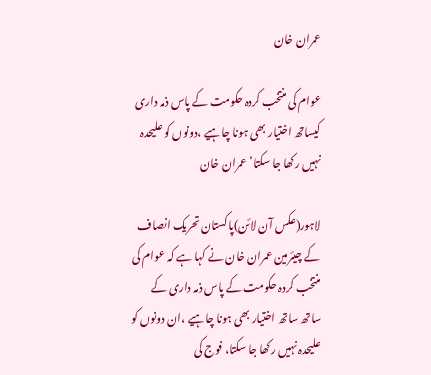عمران خان

عوام کی منتخب کردہ حکومت کے پاس ذمہ داری کیساتھ اختیار بھی ہونا چاہیے ،دونوں کو علیحدہ نہیں رکھا جا سکتا’ عمران خان

لاہور(عکس آن لائن)پاکستان تحریک انصاف کے چیئرمین عمران خان نے کہا ہے کہ عوام کی منتخب کردہ حکومت کے پاس ذمہ داری کے ساتھ ساتھ اختیار بھی ہونا چاہیے ،ان دونوں کو علیحدہ نہیں رکھا جا سکتا، فوج کی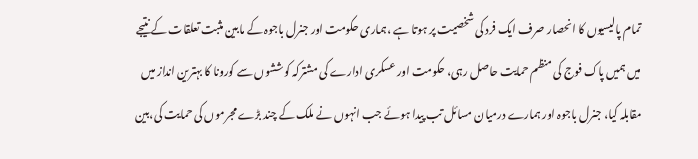تمام پالیسیوں کا انحصار صرف ایک فرد کی شخصیت پر ہوتا ہے ،ہماری حکومت اور جنرل باجوہ کے مابین مثبت تعلقات کے نتیجے میں ہمیں پاک فوج کی منظم حمایت حاصل رہی، حکومت اور عسکری ادارے کی مشترکہ کوششوں سے کورونا کا بہترین انداز میں مقابلہ کیا، جنرل باجوہ اور ہمارے درمیان مسائل تب پیدا ہوئے جب انہوں نے ملک کے چند بڑے مجرموں کی حمایت کی،بین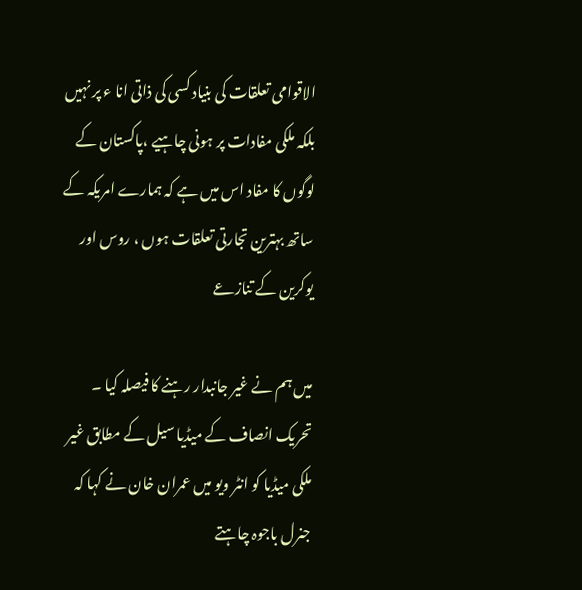الاقوامی تعلقات کی بنیاد کسی کی ذاتی انا ء پر نہیں بلکہ ملکی مفادات پر ہونی چاہیے ،پاکستان کے لوگوں کا مفاد اس میں ہے کہ ہمارے امریکہ کے ساتھ بہترین تجارتی تعلقات ہوں ، روس اور یوکرین کے تنازعے

میں ہم نے غیر جانبدار رہنے کا فیصلہ کیا ۔ تحریک انصاف کے میڈیا سیل کے مطابق غیر ملکی میڈیا کو انٹر ویو میں عمران خان نے کہا کہ جنرل باجوہ چاہتے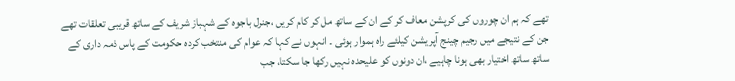تھے کہ ہم ان چوروں کی کرپشن معاف کر کے ان کے ساتھ مل کر کام کریں ،جنرل باجوہ کے شہباز شریف کے ساتھ قریبی تعلقات تھے جن کے نتیجے میں رجیم چینج آپریشن کیلئے راہ ہموار ہوئی ۔ انہوں نے کہا کہ عوام کی منتخب کردہ حکومت کے پاس ذمہ داری کے ساتھ ساتھ اختیار بھی ہونا چاہیے ،ان دونوں کو علیحدہ نہیں رکھا جا سکتا، جب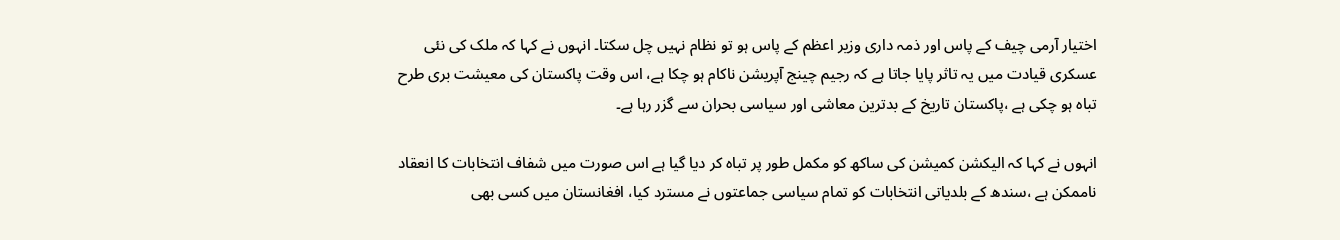اختیار آرمی چیف کے پاس اور ذمہ داری وزیر اعظم کے پاس ہو تو نظام نہیں چل سکتا۔ انہوں نے کہا کہ ملک کی نئی عسکری قیادت میں یہ تاثر پایا جاتا ہے کہ رجیم چینج آپریشن ناکام ہو چکا ہے، اس وقت پاکستان کی معیشت بری طرح تباہ ہو چکی ہے ،پاکستان تاریخ کے بدترین معاشی اور سیاسی بحران سے گزر رہا ہے۔

انہوں نے کہا کہ الیکشن کمیشن کی ساکھ کو مکمل طور پر تباہ کر دیا گیا ہے اس صورت میں شفاف انتخابات کا انعقاد ناممکن ہے ،سندھ کے بلدیاتی انتخابات کو تمام سیاسی جماعتوں نے مسترد کیا، افغانستان میں کسی بھی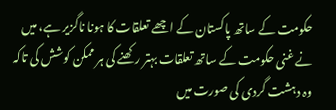حکومت کے ساتھ پاکستان کے اچھے تعلقات کا ہونا ناگزیر ہے، میں نے غنی حکومت کے ساتھ تعلقات بہتر رکھنے کی ہر ممکن کوشش کی تاکہ وہ دہشت گردی کی صورت میں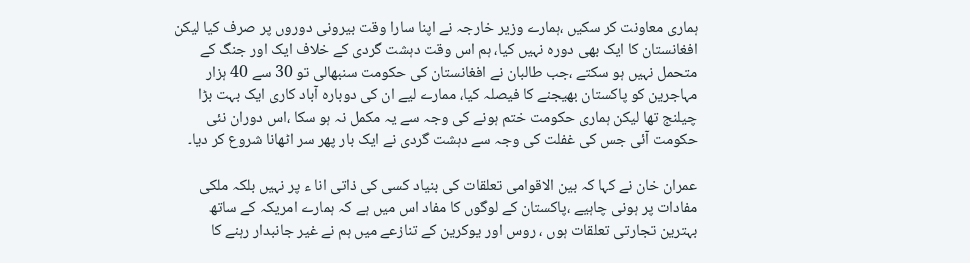ہماری معاونت کر سکیں ،ہمارے وزیر خارجہ نے اپنا سارا وقت بیرونی دوروں پر صرف کیا لیکن افغانستان کا ایک بھی دورہ نہیں کیا، ہم اس وقت دہشت گردی کے خلاف ایک اور جنگ کے متحمل نہیں ہو سکتے ،جب طالبان نے افغانستان کی حکومت سنبھالی تو 30 سے 40 ہزار مہاجرین کو پاکستان بھیجنے کا فیصلہ کیا، ممارے لیے ان کی دوبارہ آباد کاری ایک بہت بڑا چیلنج تھا لیکن ہماری حکومت ختم ہونے کی وجہ سے یہ مکمل نہ ہو سکا ،اس دوران نئی حکومت آئی جس کی غفلت کی وجہ سے دہشت گردی نے ایک بار پھر سر اٹھانا شروع کر دیا۔

عمران خان نے کہا کہ بین الاقوامی تعلقات کی بنیاد کسی کی ذاتی انا ء پر نہیں بلکہ ملکی مفادات پر ہونی چاہیے ،پاکستان کے لوگوں کا مفاد اس میں ہے کہ ہمارے امریکہ کے ساتھ بہترین تجارتی تعلقات ہوں ، روس اور یوکرین کے تنازعے میں ہم نے غیر جانبدار رہنے کا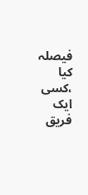فیصلہ کیا ،کسی ایک فریق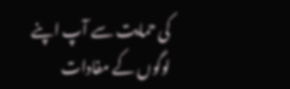کی حمایت سے آپ اپنے لوگوں کے مفادات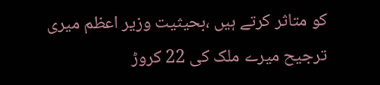کو متاثر کرتے ہیں ،بحیثیت وزیر اعظم میری ترجیح میرے ملک کی 22 کروڑ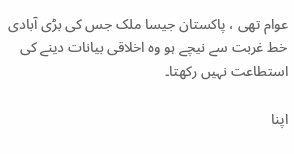عوام تھی ، پاکستان جیسا ملک جس کی بڑی آبادی خط غربت سے نیچے ہو وہ اخلاقی بیانات دینے کی استطاعت نہیں رکھتا۔

اپنا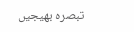تبصرہ بھیجیں